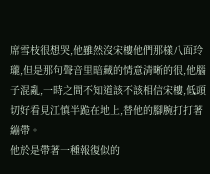席雪枝很想哭,他雖然沒宋樓他們那樣八面玲瓏,但是那句聲音里暗藏的情意清晰的很,他腦子混亂,一時之間不知道該不該相信宋樓,低頭切好看見江慎半跪在地上,替他的腳腕打打著繃帶。
他於是帶著一種報復似的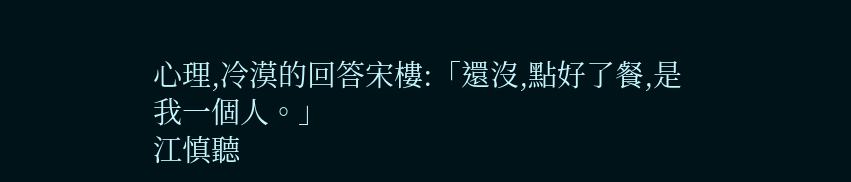心理,冷漠的回答宋樓:「還沒,點好了餐,是我一個人。」
江慎聽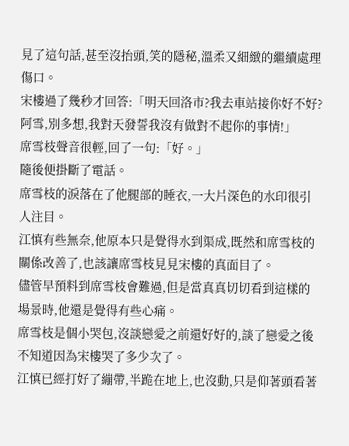見了這句話,甚至沒抬頭,笑的隱秘,溫柔又細緻的繼續處理傷口。
宋樓過了幾秒才回答:「明天回洛市?我去車站接你好不好?阿雪,別多想,我對天發誓我沒有做對不起你的事情!」
席雪枝聲音很輕,回了一句:「好。」
隨後便掛斷了電話。
席雪枝的淚落在了他腿部的睡衣,一大片深色的水印很引人注目。
江慎有些無奈,他原本只是覺得水到渠成,既然和席雪枝的關係改善了,也該讓席雪枝見見宋樓的真面目了。
儘管早預料到席雪枝會難過,但是當真真切切看到這樣的場景時,他還是覺得有些心痛。
席雪枝是個小哭包,沒談戀愛之前還好好的,談了戀愛之後不知道因為宋樓哭了多少次了。
江慎已經打好了繃帶,半跪在地上,也沒動,只是仰著頭看著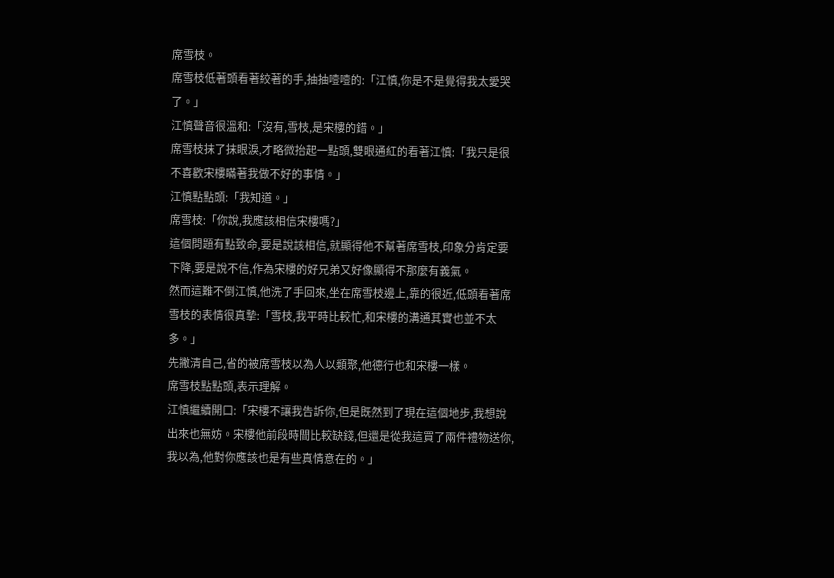席雪枝。
席雪枝低著頭看著絞著的手,抽抽噎噎的:「江慎,你是不是覺得我太愛哭了。」
江慎聲音很溫和:「沒有,雪枝,是宋樓的錯。」
席雪枝抹了抹眼淚,才略微抬起一點頭,雙眼通紅的看著江慎:「我只是很不喜歡宋樓瞞著我做不好的事情。」
江慎點點頭:「我知道。」
席雪枝:「你說,我應該相信宋樓嗎?」
這個問題有點致命,要是說該相信,就顯得他不幫著席雪枝,印象分肯定要下降,要是說不信,作為宋樓的好兄弟又好像顯得不那麼有義氣。
然而這難不倒江慎,他洗了手回來,坐在席雪枝邊上,靠的很近,低頭看著席雪枝的表情很真摯:「雪枝,我平時比較忙,和宋樓的溝通其實也並不太多。」
先撇清自己,省的被席雪枝以為人以類聚,他德行也和宋樓一樣。
席雪枝點點頭,表示理解。
江慎繼續開口:「宋樓不讓我告訴你,但是既然到了現在這個地步,我想說出來也無妨。宋樓他前段時間比較缺錢,但還是從我這買了兩件禮物送你,我以為,他對你應該也是有些真情意在的。」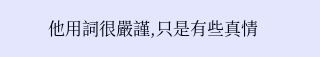他用詞很嚴謹,只是有些真情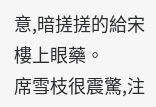意,暗搓搓的給宋樓上眼藥。
席雪枝很震驚,注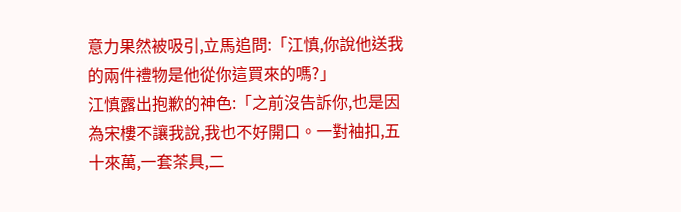意力果然被吸引,立馬追問:「江慎,你說他送我的兩件禮物是他從你這買來的嗎?」
江慎露出抱歉的神色:「之前沒告訴你,也是因為宋樓不讓我說,我也不好開口。一對袖扣,五十來萬,一套茶具,二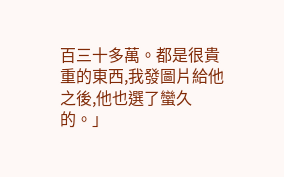百三十多萬。都是很貴重的東西,我發圖片給他之後,他也選了蠻久的。」